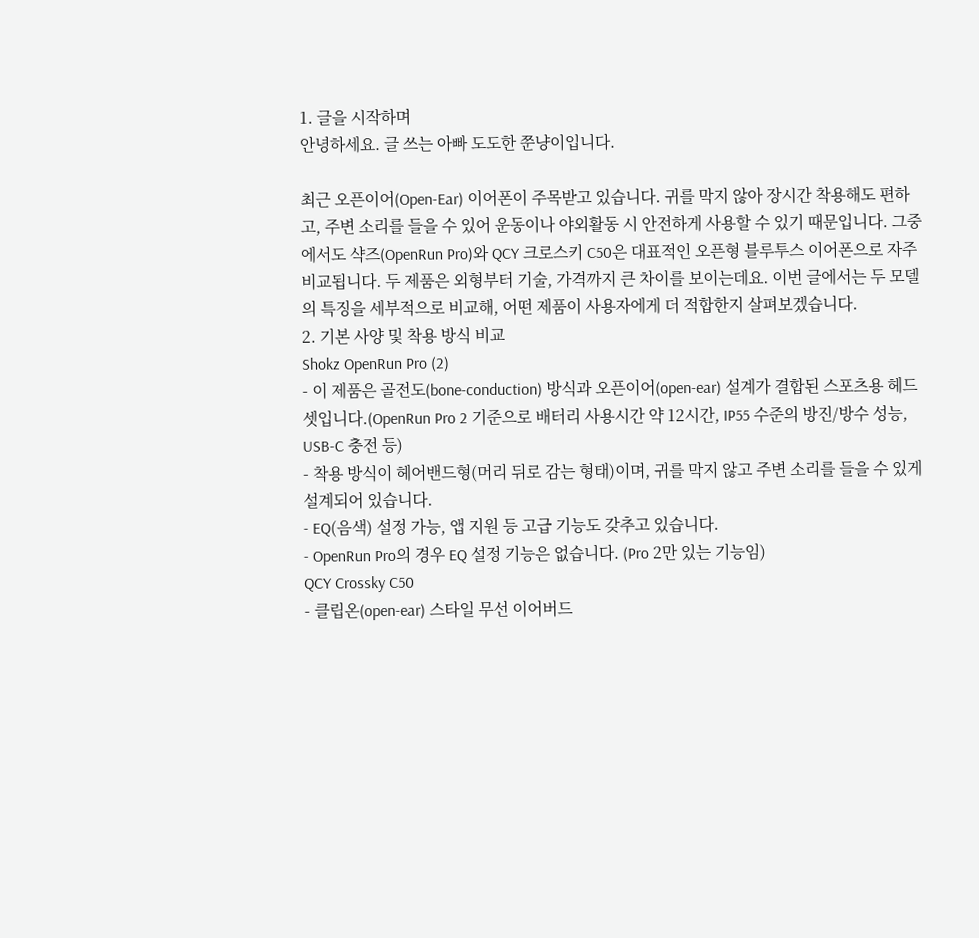1. 글을 시작하며
안녕하세요. 글 쓰는 아빠 도도한 쭌냥이입니다.

최근 오픈이어(Open-Ear) 이어폰이 주목받고 있습니다. 귀를 막지 않아 장시간 착용해도 편하고, 주변 소리를 들을 수 있어 운동이나 야외활동 시 안전하게 사용할 수 있기 때문입니다. 그중에서도 샥즈(OpenRun Pro)와 QCY 크로스키 C50은 대표적인 오픈형 블루투스 이어폰으로 자주 비교됩니다. 두 제품은 외형부터 기술, 가격까지 큰 차이를 보이는데요. 이번 글에서는 두 모델의 특징을 세부적으로 비교해, 어떤 제품이 사용자에게 더 적합한지 살펴보겠습니다.
2. 기본 사양 및 착용 방식 비교
Shokz OpenRun Pro (2)
- 이 제품은 골전도(bone-conduction) 방식과 오픈이어(open-ear) 설계가 결합된 스포츠용 헤드셋입니다.(OpenRun Pro 2 기준으로 배터리 사용시간 약 12시간, IP55 수준의 방진/방수 성능, USB-C 충전 등)
- 착용 방식이 헤어밴드형(머리 뒤로 감는 형태)이며, 귀를 막지 않고 주변 소리를 들을 수 있게 설계되어 있습니다.
- EQ(음색) 설정 가능, 앱 지원 등 고급 기능도 갖추고 있습니다.
- OpenRun Pro의 경우 EQ 설정 기능은 없습니다. (Pro 2만 있는 기능임)
QCY Crossky C50
- 클립온(open-ear) 스타일 무선 이어버드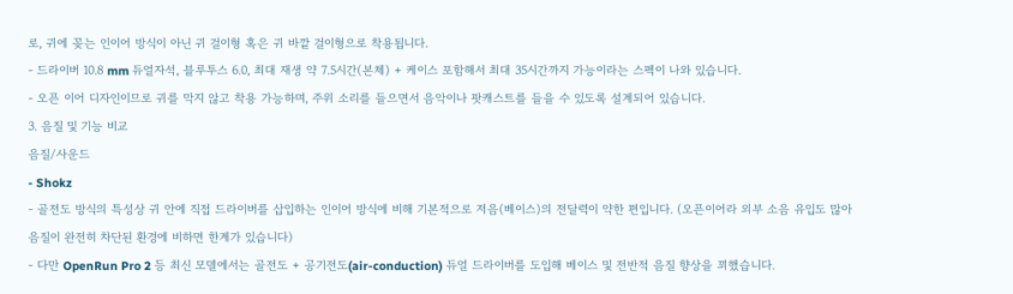로, 귀에 꽂는 인이어 방식이 아닌 귀 걸이형 혹은 귀 바깥 걸이형으로 착용됩니다.
- 드라이버 10.8 mm 듀얼자석, 블루투스 6.0, 최대 재생 약 7.5시간(본체) + 케이스 포함해서 최대 35시간까지 가능이라는 스펙이 나와 있습니다.
- 오픈 이어 디자인이므로 귀를 막지 않고 착용 가능하며, 주위 소리를 들으면서 음악이나 팟캐스트를 들을 수 있도록 설계되어 있습니다.
3. 음질 및 기능 비교
음질/사운드
- Shokz
- 골전도 방식의 특성상 귀 안에 직접 드라이버를 삽입하는 인이어 방식에 비해 기본적으로 저음(베이스)의 전달력이 약한 편입니다. (오픈이어라 외부 소음 유입도 많아 음질이 완전히 차단된 환경에 비하면 한계가 있습니다)
- 다만 OpenRun Pro 2 등 최신 모델에서는 골전도 + 공기전도(air-conduction) 듀얼 드라이버를 도입해 베이스 및 전반적 음질 향상을 꾀했습니다.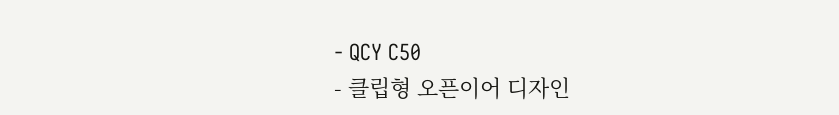- QCY C50
- 클립형 오픈이어 디자인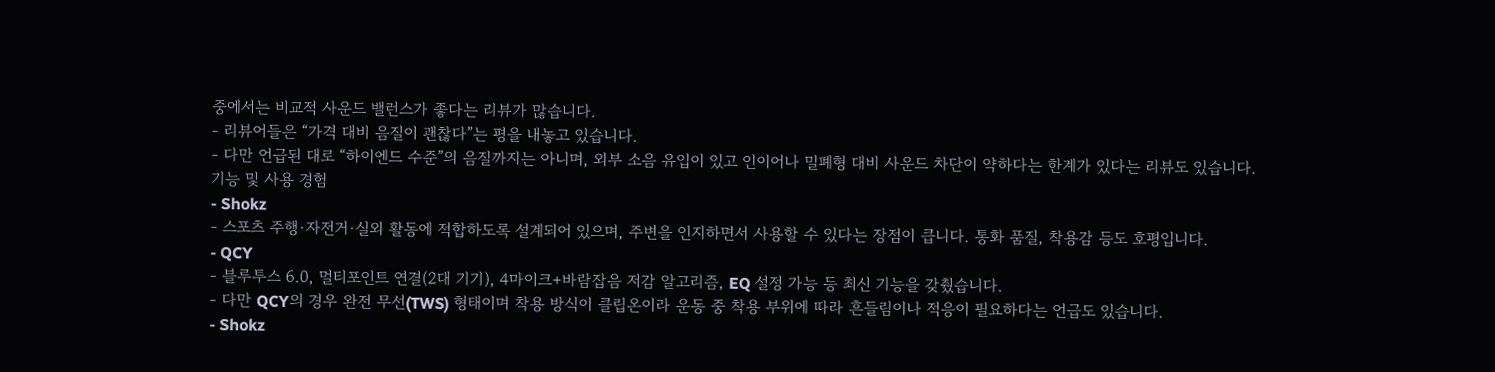중에서는 비교적 사운드 밸런스가 좋다는 리뷰가 많습니다.
- 리뷰어들은 “가격 대비 음질이 괜찮다”는 평을 내놓고 있습니다.
- 다만 언급된 대로 “하이엔드 수준”의 음질까지는 아니며, 외부 소음 유입이 있고 인이어나 밀폐형 대비 사운드 차단이 약하다는 한계가 있다는 리뷰도 있습니다.
기능 및 사용 경험
- Shokz
- 스포츠 주행·자전거·실외 활동에 적합하도록 설계되어 있으며, 주변을 인지하면서 사용할 수 있다는 장점이 큽니다. 통화 품질, 착용감 등도 호평입니다.
- QCY
- 블루투스 6.0, 멀티포인트 연결(2대 기기), 4마이크+바람잡음 저감 알고리즘, EQ 설정 가능 등 최신 기능을 갖췄습니다.
- 다만 QCY의 경우 완전 무선(TWS) 형태이며 착용 방식이 클립온이라 운동 중 착용 부위에 따라 흔들림이나 적응이 필요하다는 언급도 있습니다.
- Shokz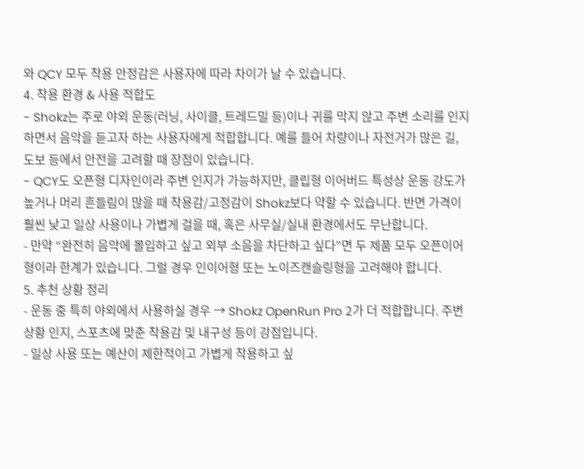와 QCY 모두 착용 안정감은 사용자에 따라 차이가 날 수 있습니다.
4. 착용 환경 & 사용 적합도
- Shokz는 주로 야외 운동(러닝, 사이클, 트레드밀 등)이나 귀를 막지 않고 주변 소리를 인지하면서 음악을 듣고자 하는 사용자에게 적합합니다. 예를 들어 차량이나 자전거가 많은 길, 도보 등에서 안전을 고려할 때 장점이 있습니다.
- QCY도 오픈형 디자인이라 주변 인지가 가능하지만, 클립형 이어버드 특성상 운동 강도가 높거나 머리 흔들림이 많을 때 착용감/고정감이 Shokz보다 약할 수 있습니다. 반면 가격이 훨씬 낮고 일상 사용이나 가볍게 걸을 때, 혹은 사무실/실내 환경에서도 무난합니다.
- 만약 “완전히 음악에 몰입하고 싶고 외부 소음을 차단하고 싶다”면 두 제품 모두 오픈이어형이라 한계가 있습니다. 그럴 경우 인이어형 또는 노이즈캔슬링형을 고려해야 합니다.
5. 추천 상황 정리
- 운동 중 특히 야외에서 사용하실 경우 → Shokz OpenRun Pro 2가 더 적합합니다. 주변 상황 인지, 스포츠에 맞춘 착용감 및 내구성 등이 강점입니다.
- 일상 사용 또는 예산이 제한적이고 가볍게 착용하고 싶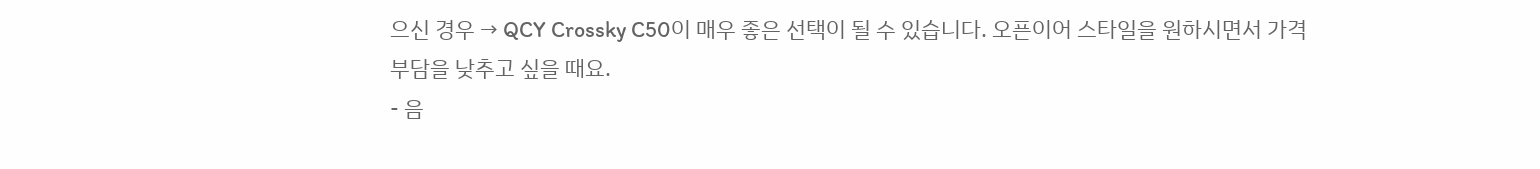으신 경우 → QCY Crossky C50이 매우 좋은 선택이 될 수 있습니다. 오픈이어 스타일을 원하시면서 가격 부담을 낮추고 싶을 때요.
- 음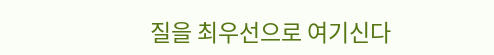질을 최우선으로 여기신다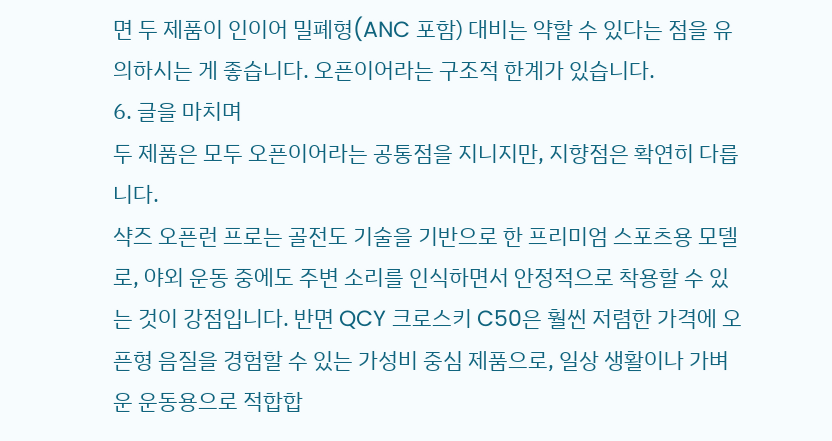면 두 제품이 인이어 밀폐형(ANC 포함) 대비는 약할 수 있다는 점을 유의하시는 게 좋습니다. 오픈이어라는 구조적 한계가 있습니다.
6. 글을 마치며
두 제품은 모두 오픈이어라는 공통점을 지니지만, 지향점은 확연히 다릅니다.
샥즈 오픈런 프로는 골전도 기술을 기반으로 한 프리미엄 스포츠용 모델로, 야외 운동 중에도 주변 소리를 인식하면서 안정적으로 착용할 수 있는 것이 강점입니다. 반면 QCY 크로스키 C50은 훨씬 저렴한 가격에 오픈형 음질을 경험할 수 있는 가성비 중심 제품으로, 일상 생활이나 가벼운 운동용으로 적합합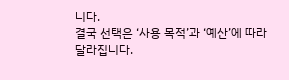니다.
결국 선택은 ‘사용 목적’과 ‘예산’에 따라 달라집니다.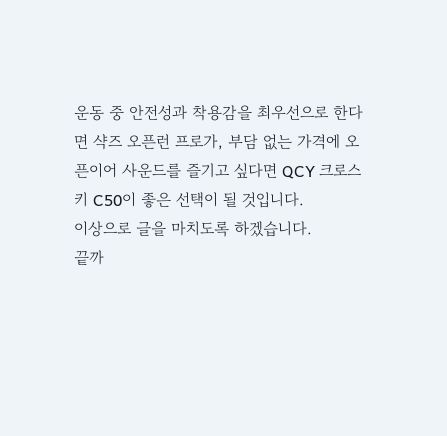운동 중 안전성과 착용감을 최우선으로 한다면 샥즈 오픈런 프로가, 부담 없는 가격에 오픈이어 사운드를 즐기고 싶다면 QCY 크로스키 C50이 좋은 선택이 될 것입니다.
이상으로 글을 마치도록 하겠습니다.
끝까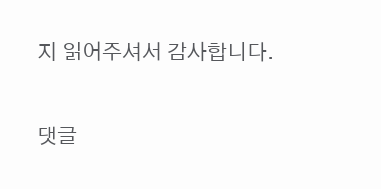지 읽어주셔서 감사합니다.

댓글